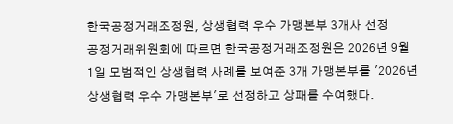한국공정거래조정원, 상생협력 우수 가맹본부 3개사 선정
공정거래위원회에 따르면 한국공정거래조정원은 2026년 9월 1일 모범적인 상생협력 사례를 보여준 3개 가맹본부를 '2026년 상생협력 우수 가맹본부'로 선정하고 상패를 수여했다.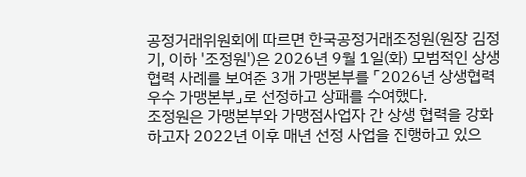공정거래위원회에 따르면 한국공정거래조정원(원장 김정기, 이하 '조정원')은 2026년 9월 1일(화) 모범적인 상생협력 사례를 보여준 3개 가맹본부를 ⌜2026년 상생협력 우수 가맹본부⌟로 선정하고 상패를 수여했다.
조정원은 가맹본부와 가맹점사업자 간 상생 협력을 강화하고자 2022년 이후 매년 선정 사업을 진행하고 있으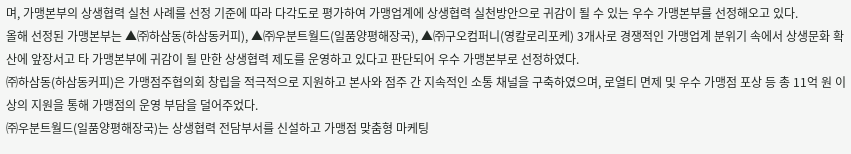며, 가맹본부의 상생협력 실천 사례를 선정 기준에 따라 다각도로 평가하여 가맹업계에 상생협력 실천방안으로 귀감이 될 수 있는 우수 가맹본부를 선정해오고 있다.
올해 선정된 가맹본부는 ▲㈜하삼동(하삼동커피), ▲㈜우분트월드(일품양평해장국), ▲㈜구오컴퍼니(영칼로리포케) 3개사로 경쟁적인 가맹업계 분위기 속에서 상생문화 확산에 앞장서고 타 가맹본부에 귀감이 될 만한 상생협력 제도를 운영하고 있다고 판단되어 우수 가맹본부로 선정하였다.
㈜하삼동(하삼동커피)은 가맹점주협의회 창립을 적극적으로 지원하고 본사와 점주 간 지속적인 소통 채널을 구축하였으며, 로열티 면제 및 우수 가맹점 포상 등 총 11억 원 이상의 지원을 통해 가맹점의 운영 부담을 덜어주었다.
㈜우분트월드(일품양평해장국)는 상생협력 전담부서를 신설하고 가맹점 맞춤형 마케팅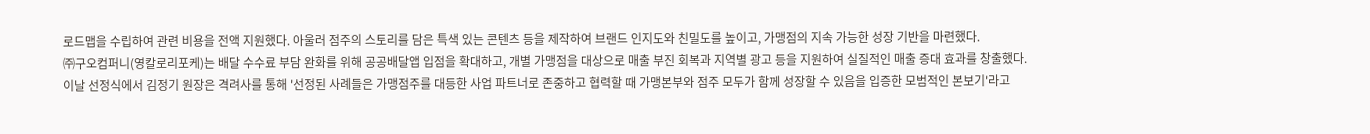로드맵을 수립하여 관련 비용을 전액 지원했다. 아울러 점주의 스토리를 담은 특색 있는 콘텐츠 등을 제작하여 브랜드 인지도와 친밀도를 높이고, 가맹점의 지속 가능한 성장 기반을 마련했다.
㈜구오컴퍼니(영칼로리포케)는 배달 수수료 부담 완화를 위해 공공배달앱 입점을 확대하고, 개별 가맹점을 대상으로 매출 부진 회복과 지역별 광고 등을 지원하여 실질적인 매출 증대 효과를 창출했다.
이날 선정식에서 김정기 원장은 격려사를 통해 '선정된 사례들은 가맹점주를 대등한 사업 파트너로 존중하고 협력할 때 가맹본부와 점주 모두가 함께 성장할 수 있음을 입증한 모범적인 본보기'라고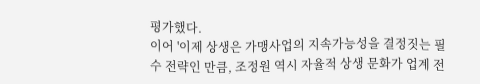평가했다.
이어 '이제 상생은 가맹사업의 지속가능성을 결정짓는 필수 전략인 만큼, 조정원 역시 자율적 상생 문화가 업계 전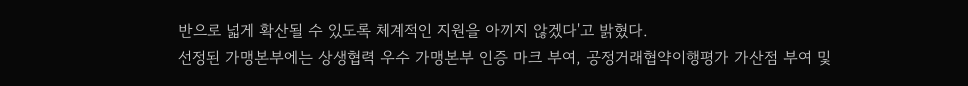반으로 넓게 확산될 수 있도록 체계적인 지원을 아끼지 않겠다'고 밝혔다.
선정된 가맹본부에는 상생협력 우수 가맹본부 인증 마크 부여, 공정거래협약이행평가 가산점 부여 및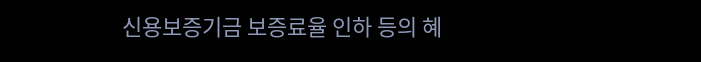신용보증기금 보증료율 인하 등의 혜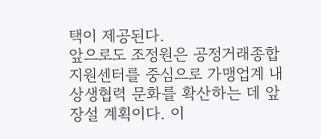택이 제공된다.
앞으로도 조정원은 공정거래종합지원센터를 중심으로 가맹업계 내 상생협력 문화를 확산하는 데 앞장설 계획이다. 이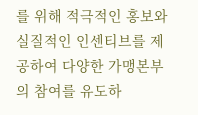를 위해 적극적인 홍보와 실질적인 인센티브를 제공하여 다양한 가맹본부의 참여를 유도하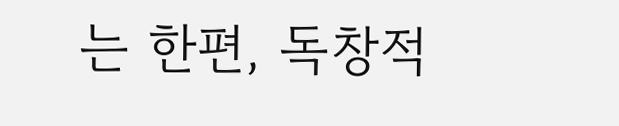는 한편, 독창적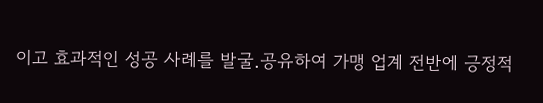이고 효과적인 성공 사례를 발굴․공유하여 가맹 업계 전반에 긍정적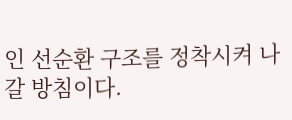인 선순환 구조를 정착시켜 나갈 방침이다.